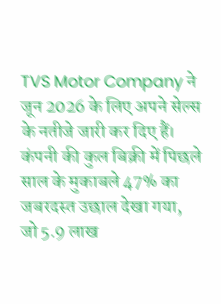TVS Motor Company ने जून 2026 के लिए अपने सेल्स के नतीजे जारी कर दिए हैं। कंपनी की कुल बिक्री में पिछले साल के मुकाबले 47% का जबरदस्त उछाल देखा गया, जो 5.9 लाख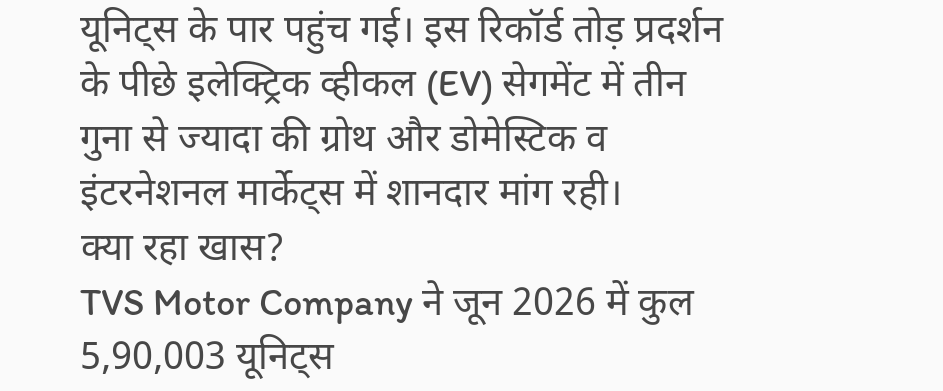यूनिट्स के पार पहुंच गई। इस रिकॉर्ड तोड़ प्रदर्शन के पीछे इलेक्ट्रिक व्हीकल (EV) सेगमेंट में तीन गुना से ज्यादा की ग्रोथ और डोमेस्टिक व इंटरनेशनल मार्केट्स में शानदार मांग रही।
क्या रहा खास?
TVS Motor Company ने जून 2026 में कुल 5,90,003 यूनिट्स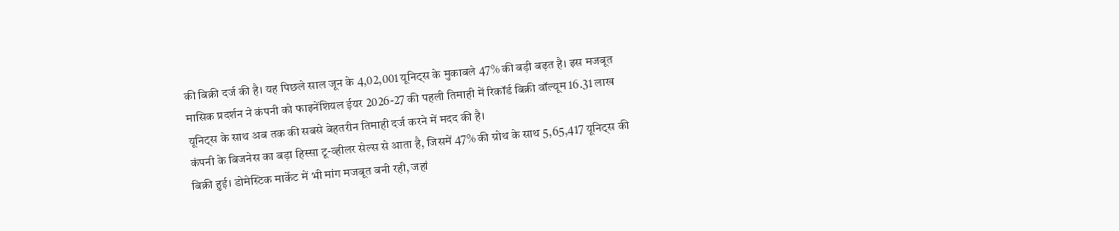की बिक्री दर्ज की है। यह पिछले साल जून के 4,02,001 यूनिट्स के मुकाबले 47% की बड़ी बढ़त है। इस मजबूत मासिक प्रदर्शन ने कंपनी को फाइनेंशियल ईयर 2026-27 की पहली तिमाही में रिकॉर्ड बिक्री वॉल्यूम 16.31 लाख यूनिट्स के साथ अब तक की सबसे बेहतरीन तिमाही दर्ज करने में मदद की है।
कंपनी के बिजनेस का बड़ा हिस्सा टू-व्हीलर सेल्स से आता है, जिसमें 47% की ग्रोथ के साथ 5,65,417 यूनिट्स की बिक्री हुई। डोमेस्टिक मार्केट में भी मांग मजबूत बनी रही, जहां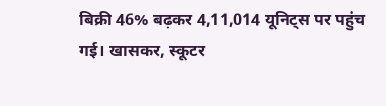बिक्री 46% बढ़कर 4,11,014 यूनिट्स पर पहुंच गई। खासकर, स्कूटर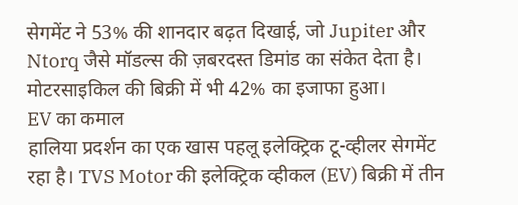सेगमेंट ने 53% की शानदार बढ़त दिखाई, जो Jupiter और Ntorq जैसे मॉडल्स की ज़बरदस्त डिमांड का संकेत देता है। मोटरसाइकिल की बिक्री में भी 42% का इजाफा हुआ।
EV का कमाल
हालिया प्रदर्शन का एक खास पहलू इलेक्ट्रिक टू-व्हीलर सेगमेंट रहा है। TVS Motor की इलेक्ट्रिक व्हीकल (EV) बिक्री में तीन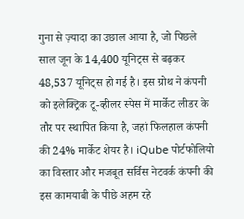गुना से ज़्यादा का उछाल आया है, जो पिछले साल जून के 14,400 यूनिट्स से बढ़कर 48,537 यूनिट्स हो गई है। इस ग्रोथ ने कंपनी को इलेक्ट्रिक टू-व्हीलर स्पेस में मार्केट लीडर के तौर पर स्थापित किया है, जहां फिलहाल कंपनी की 24% मार्केट शेयर है। iQube पोर्टफोलियो का विस्तार और मजबूत सर्विस नेटवर्क कंपनी की इस कामयाबी के पीछे अहम रहे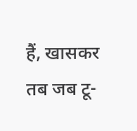हैं, खासकर तब जब टू-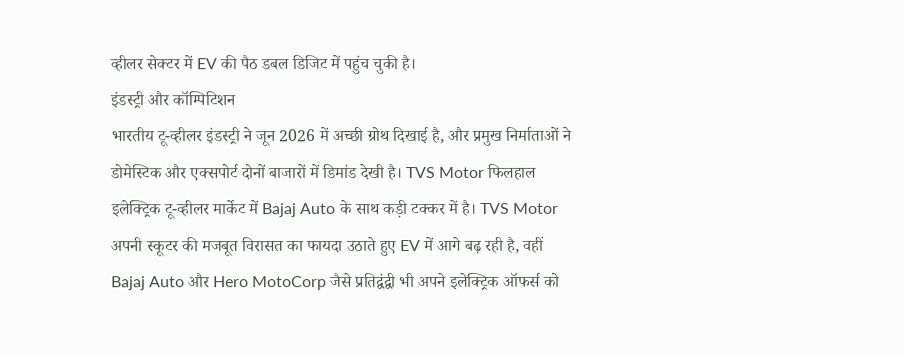व्हीलर सेक्टर में EV की पैठ डबल डिजिट में पहुंच चुकी है।
इंडस्ट्री और कॉम्पिटिशन
भारतीय टू-व्हीलर इंडस्ट्री ने जून 2026 में अच्छी ग्रोथ दिखाई है, और प्रमुख निर्माताओं ने डोमेस्टिक और एक्सपोर्ट दोनों बाजारों में डिमांड देखी है। TVS Motor फिलहाल इलेक्ट्रिक टू-व्हीलर मार्केट में Bajaj Auto के साथ कड़ी टक्कर में है। TVS Motor अपनी स्कूटर की मजबूत विरासत का फायदा उठाते हुए EV में आगे बढ़ रही है, वहीं Bajaj Auto और Hero MotoCorp जैसे प्रतिद्वंद्वी भी अपने इलेक्ट्रिक ऑफर्स को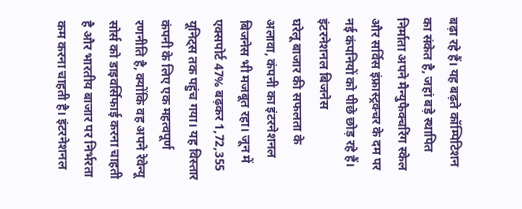बढ़ा रहे हैं। यह बढ़ते कॉम्पिटिशन का संकेत है, जहां बड़े स्थापित निर्माता अपने मैन्युफैक्चरिंग स्केल और सर्विस इंफ्रास्ट्रक्चर के दम पर नई कंपनियों को पीछे छोड़ रहे हैं।
इंटरनेशनल बिजनेस
घरेलू बाजार की सफलता के अलावा, कंपनी का इंटरनेशनल बिजनेस भी मजबूत रहा। जून में एक्सपोर्ट 47% बढ़कर 1,72,355 यूनिट्स तक पहुंच गया। यह विस्तार कंपनी के लिए एक महत्वपूर्ण रणनीति है, क्योंकि वह अपने रेवेन्यू सोर्स को डाइवर्सिफाई करना चाहती है और भारतीय बाजार पर निर्भरता कम करना चाहती है। इंटरनेशनल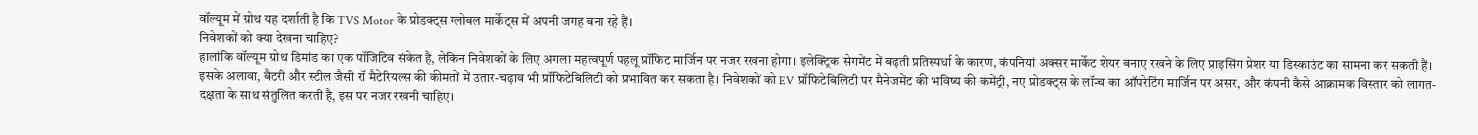वॉल्यूम में ग्रोथ यह दर्शाती है कि TVS Motor के प्रोडक्ट्स ग्लोबल मार्केट्स में अपनी जगह बना रहे हैं।
निवेशकों को क्या देखना चाहिए?
हालांकि वॉल्यूम ग्रोथ डिमांड का एक पॉजिटिव संकेत है, लेकिन निवेशकों के लिए अगला महत्वपूर्ण पहलू प्रॉफिट मार्जिन पर नजर रखना होगा। इलेक्ट्रिक सेगमेंट में बढ़ती प्रतिस्पर्धा के कारण, कंपनियां अक्सर मार्केट शेयर बनाए रखने के लिए प्राइसिंग प्रेशर या डिस्काउंट का सामना कर सकती हैं। इसके अलावा, बैटरी और स्टील जैसी रॉ मैटेरियल्स की कीमतों में उतार-चढ़ाव भी प्रॉफिटेबिलिटी को प्रभावित कर सकता है। निवेशकों को EV प्रॉफिटेबिलिटी पर मैनेजमेंट की भविष्य की कमेंट्री, नए प्रोडक्ट्स के लॉन्च का ऑपरेटिंग मार्जिन पर असर, और कंपनी कैसे आक्रामक विस्तार को लागत-दक्षता के साथ संतुलित करती है, इस पर नजर रखनी चाहिए।